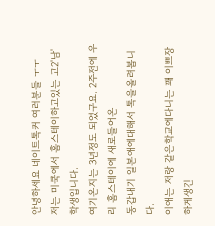안녕하세요 네이트톡커 여러분들 ㅜㅜ
저는 미쿡에서 홈스테이하고있는 고2'남'학생입니다.
여기온지는 3년정도 되었구요. 2주전에 우리 홈스테이에 새로들어온
동갑내기 일본애에대해서 톡을올려봅니다.
이애는 저랑 같은학교에다니는 꽤 이쁘장하게생긴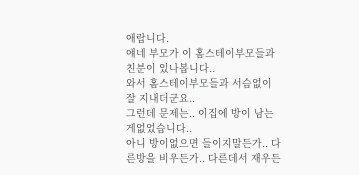애랍니다.
얘네 부모가 이 홈스테이부모들과 친분이 있나봅니다..
와서 홈스테이부모들과 서슴없이 잘 지내더군요..
그런데 문제는.. 이집에 방이 남는게없었습니다..
아니 방이없으면 들이지말든가.. 다른방을 비우든가.. 다른데서 재우든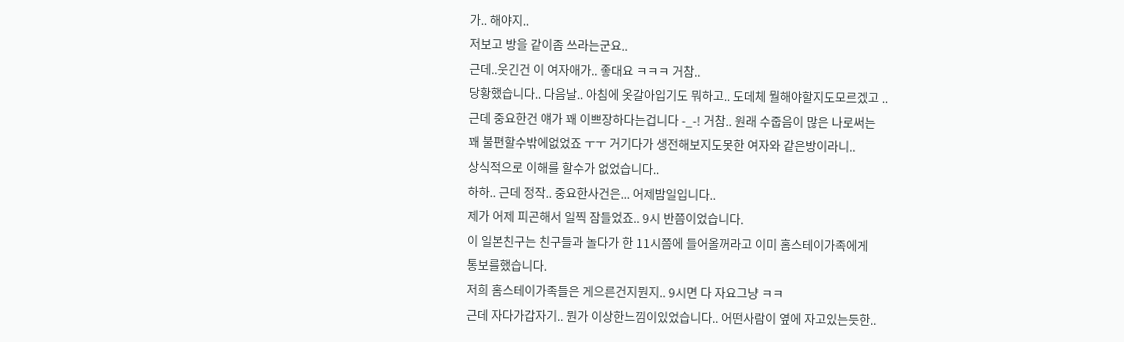가.. 해야지..
저보고 방을 같이좀 쓰라는군요..
근데..웃긴건 이 여자애가.. 좋대요 ㅋㅋㅋ 거참..
당황했습니다.. 다음날.. 아침에 옷갈아입기도 뭐하고.. 도데체 뭘해야할지도모르겠고 ..
근데 중요한건 얘가 꽤 이쁘장하다는겁니다 -_-! 거참.. 원래 수줍음이 많은 나로써는
꽤 불편할수밖에없었죠 ㅜㅜ 거기다가 생전해보지도못한 여자와 같은방이라니..
상식적으로 이해를 할수가 없었습니다..
하하.. 근데 정작.. 중요한사건은... 어제밤일입니다..
제가 어제 피곤해서 일찍 잠들었죠.. 9시 반쯤이었습니다.
이 일본친구는 친구들과 놀다가 한 11시쯤에 들어올꺼라고 이미 홈스테이가족에게
통보를했습니다.
저희 홈스테이가족들은 게으른건지뭔지.. 9시면 다 자요그냥 ㅋㅋ
근데 자다가갑자기.. 뭔가 이상한느낌이있었습니다.. 어떤사람이 옆에 자고있는듯한..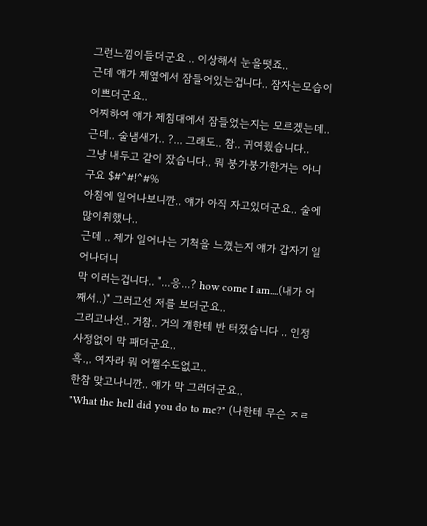그런느낌이들더군요 .. 이상해서 눈을떳죠..
근데 얘가 제옆에서 잠들어있는겁니다.. 잠자는모습이 이쁘더군요..
어찌하여 얘가 제침대에서 잠들었는지는 모르겠는데..
근데.. 술냄새가.. ?... 그래도.. 참.. 귀여웠습니다..
그냥 내두고 같이 잤습니다.. 뭐 붕가붕가한거는 아니구요 $#^#!^#%
아침에 일어나보니깐.. 얘가 아직 자고있더군요.. 술에 많이취했나..
근데 .. 제가 일어나는 기척을 느꼈는지 얘가 갑자기 일어나더니
막 이러는겁니다.. "...응...? how come I am....(내가 어째서..)" 그러고선 저를 보더군요..
그리고나선.. 거참.. 거의 걔한테 반 터졌습니다 .. 인정사정없이 막 패더군요..
흑.,. 여자라 뭐 어쩔수도없고..
한참 맞고나니깐.. 얘가 막 그러더군요..
"What the hell did you do to me?" (나한테 무슨 ㅈㄹ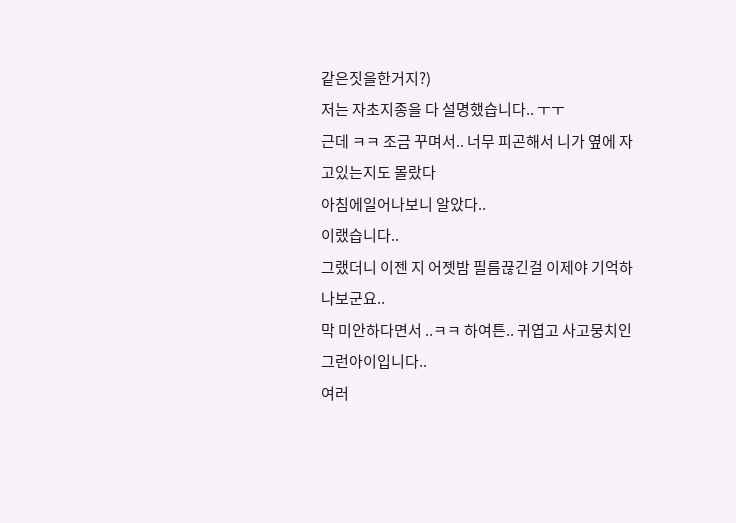같은짓을한거지?)
저는 자초지종을 다 설명했습니다.. ㅜㅜ
근데 ㅋㅋ 조금 꾸며서.. 너무 피곤해서 니가 옆에 자고있는지도 몰랐다
아침에일어나보니 알았다..
이랬습니다..
그랬더니 이젠 지 어젯밤 필름끊긴걸 이제야 기억하나보군요..
막 미안하다면서 ..ㅋㅋ 하여튼.. 귀엽고 사고뭉치인 그런아이입니다..
여러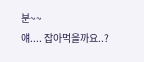분~~
얘.... 잡아먹을까요..?